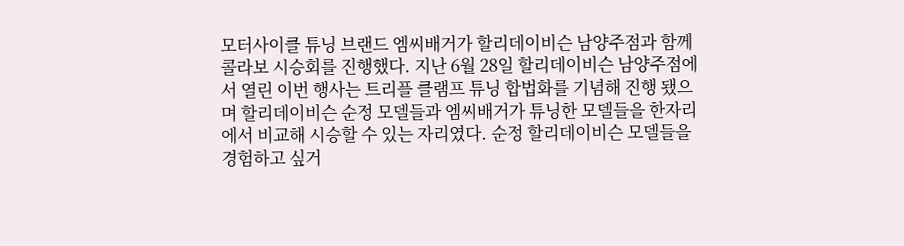모터사이클 튜닝 브랜드 엠씨배거가 할리데이비슨 남양주점과 함께 콜라보 시승회를 진행했다. 지난 6월 28일 할리데이비슨 남양주점에서 열린 이번 행사는 트리플 클램프 튜닝 합법화를 기념해 진행 됐으며 할리데이비슨 순정 모델들과 엠씨배거가 튜닝한 모델들을 한자리에서 비교해 시승할 수 있는 자리였다. 순정 할리데이비슨 모델들을 경험하고 싶거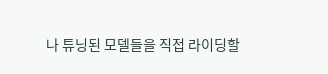나 튜닝된 모델들을 직접 라이딩할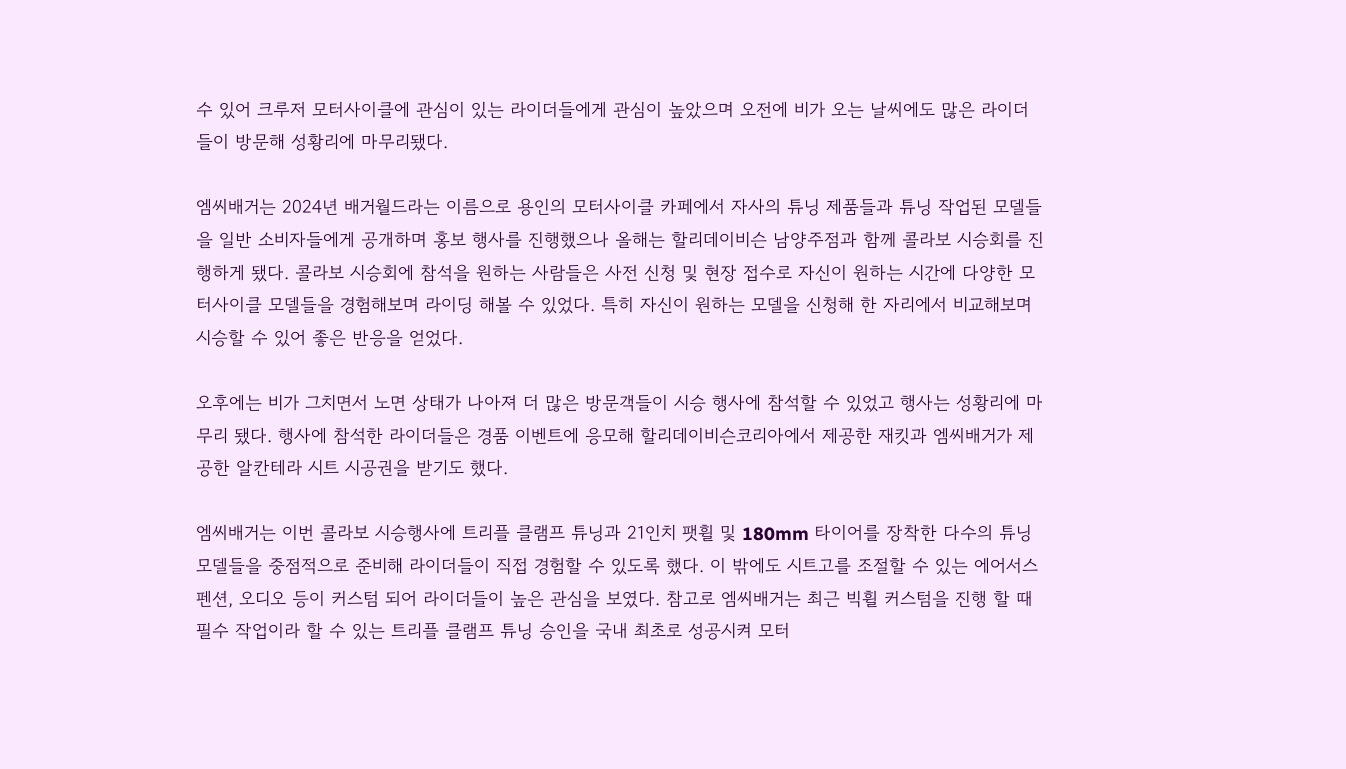수 있어 크루저 모터사이클에 관심이 있는 라이더들에게 관심이 높았으며 오전에 비가 오는 날씨에도 많은 라이더들이 방문해 성황리에 마무리됐다.

엠씨배거는 2024년 배거월드라는 이름으로 용인의 모터사이클 카페에서 자사의 튜닝 제품들과 튜닝 작업된 모델들을 일반 소비자들에게 공개하며 홍보 행사를 진행했으나 올해는 할리데이비슨 남양주점과 함께 콜라보 시승회를 진행하게 됐다. 콜라보 시승회에 참석을 원하는 사람들은 사전 신청 및 현장 접수로 자신이 원하는 시간에 다양한 모터사이클 모델들을 경험해보며 라이딩 해볼 수 있었다. 특히 자신이 원하는 모델을 신청해 한 자리에서 비교해보며 시승할 수 있어 좋은 반응을 얻었다.

오후에는 비가 그치면서 노면 상태가 나아져 더 많은 방문객들이 시승 행사에 참석할 수 있었고 행사는 성황리에 마무리 됐다. 행사에 참석한 라이더들은 경품 이벤트에 응모해 할리데이비슨코리아에서 제공한 재킷과 엠씨배거가 제공한 알칸테라 시트 시공권을 받기도 했다.

엠씨배거는 이번 콜라보 시승행사에 트리플 클램프 튜닝과 21인치 팻휠 및 180mm 타이어를 장착한 다수의 튜닝 모델들을 중점적으로 준비해 라이더들이 직접 경험할 수 있도록 했다. 이 밖에도 시트고를 조절할 수 있는 에어서스펜션, 오디오 등이 커스텀 되어 라이더들이 높은 관심을 보였다. 참고로 엠씨배거는 최근 빅휠 커스텀을 진행 할 때 필수 작업이라 할 수 있는 트리플 클램프 튜닝 승인을 국내 최초로 성공시켜 모터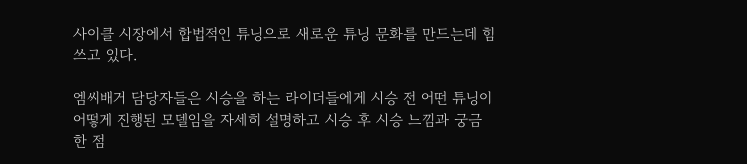사이클 시장에서 합법적인 튜닝으로 새로운 튜닝 문화를 만드는데 힘쓰고 있다.

엠씨배거 담당자들은 시승을 하는 라이더들에게 시승 전 어떤 튜닝이 어떻게 진행된 모델임을 자세히 설명하고 시승 후 시승 느낌과 궁금한 점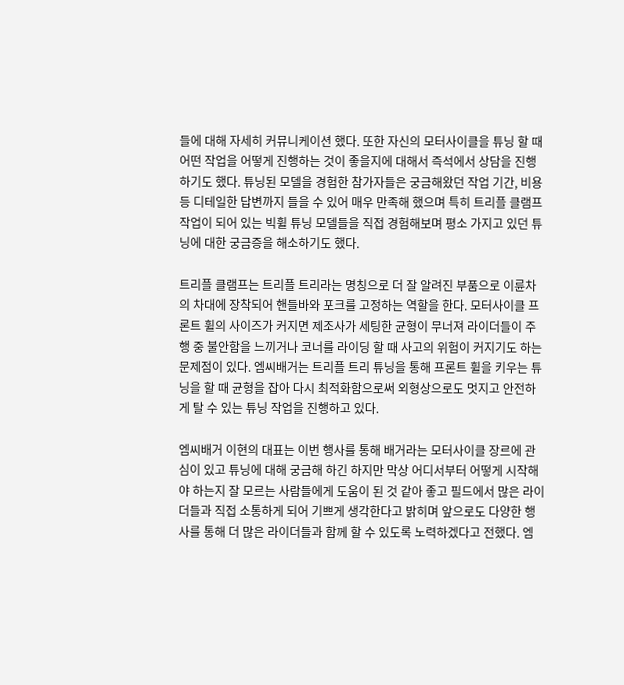들에 대해 자세히 커뮤니케이션 했다. 또한 자신의 모터사이클을 튜닝 할 때 어떤 작업을 어떻게 진행하는 것이 좋을지에 대해서 즉석에서 상담을 진행하기도 했다. 튜닝된 모델을 경험한 참가자들은 궁금해왔던 작업 기간, 비용 등 디테일한 답변까지 들을 수 있어 매우 만족해 했으며 특히 트리플 클램프 작업이 되어 있는 빅휠 튜닝 모델들을 직접 경험해보며 평소 가지고 있던 튜닝에 대한 궁금증을 해소하기도 했다.

트리플 클램프는 트리플 트리라는 명칭으로 더 잘 알려진 부품으로 이륜차의 차대에 장착되어 핸들바와 포크를 고정하는 역할을 한다. 모터사이클 프론트 휠의 사이즈가 커지면 제조사가 세팅한 균형이 무너져 라이더들이 주행 중 불안함을 느끼거나 코너를 라이딩 할 때 사고의 위험이 커지기도 하는 문제점이 있다. 엠씨배거는 트리플 트리 튜닝을 통해 프론트 휠을 키우는 튜닝을 할 때 균형을 잡아 다시 최적화함으로써 외형상으로도 멋지고 안전하게 탈 수 있는 튜닝 작업을 진행하고 있다.

엠씨배거 이현의 대표는 이번 행사를 통해 배거라는 모터사이클 장르에 관심이 있고 튜닝에 대해 궁금해 하긴 하지만 막상 어디서부터 어떻게 시작해야 하는지 잘 모르는 사람들에게 도움이 된 것 같아 좋고 필드에서 많은 라이더들과 직접 소통하게 되어 기쁘게 생각한다고 밝히며 앞으로도 다양한 행사를 통해 더 많은 라이더들과 함께 할 수 있도록 노력하겠다고 전했다. 엠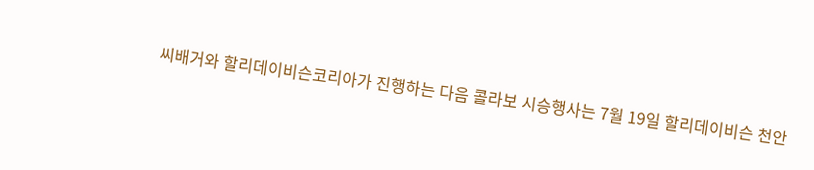씨배거와 할리데이비슨코리아가 진행하는 다음 콜라보 시승행사는 7월 19일 할리데이비슨 천안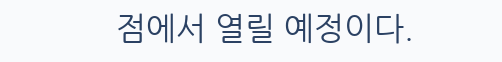점에서 열릴 예정이다.